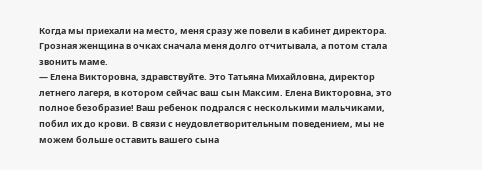Когда мы приехали на место, меня сразу же повели в кабинет директора. Грозная женщина в очках сначала меня долго отчитывала, а потом стала звонить маме.
— Елена Викторовна, здравствуйте. Это Татьяна Михайловна, директор летнего лагеря, в котором сейчас ваш сын Максим. Елена Викторовна, это полное безобразие! Ваш ребенок подрался с несколькими мальчиками, побил их до крови. В связи с неудовлетворительным поведением, мы не можем больше оставить вашего сына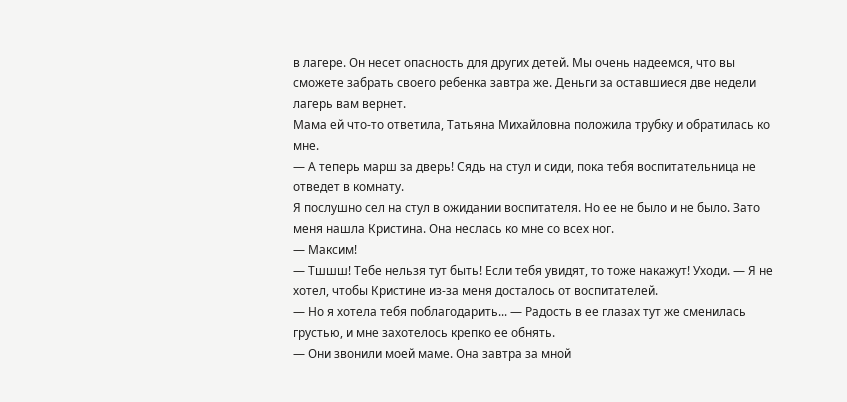в лагере. Он несет опасность для других детей. Мы очень надеемся, что вы сможете забрать своего ребенка завтра же. Деньги за оставшиеся две недели лагерь вам вернет.
Мама ей что-то ответила, Татьяна Михайловна положила трубку и обратилась ко мне.
— А теперь марш за дверь! Сядь на стул и сиди, пока тебя воспитательница не отведет в комнату.
Я послушно сел на стул в ожидании воспитателя. Но ее не было и не было. Зато меня нашла Кристина. Она неслась ко мне со всех ног.
— Максим!
— Тшшш! Тебе нельзя тут быть! Если тебя увидят, то тоже накажут! Уходи. — Я не хотел, чтобы Кристине из-за меня досталось от воспитателей.
— Но я хотела тебя поблагодарить... — Радость в ее глазах тут же сменилась грустью, и мне захотелось крепко ее обнять.
— Они звонили моей маме. Она завтра за мной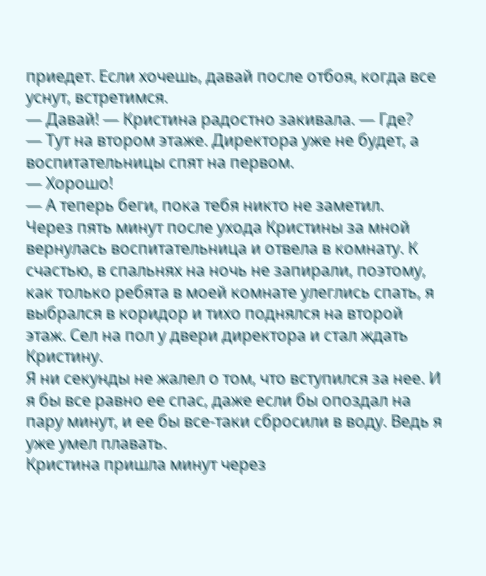приедет. Если хочешь, давай после отбоя, когда все уснут, встретимся.
— Давай! — Кристина радостно закивала. — Где?
— Тут на втором этаже. Директора уже не будет, а воспитательницы спят на первом.
— Хорошо!
— А теперь беги, пока тебя никто не заметил.
Через пять минут после ухода Кристины за мной вернулась воспитательница и отвела в комнату. К счастью, в спальнях на ночь не запирали, поэтому, как только ребята в моей комнате улеглись спать, я выбрался в коридор и тихо поднялся на второй этаж. Сел на пол у двери директора и стал ждать Кристину.
Я ни секунды не жалел о том, что вступился за нее. И я бы все равно ее спас, даже если бы опоздал на пару минут, и ее бы все-таки сбросили в воду. Ведь я уже умел плавать.
Кристина пришла минут через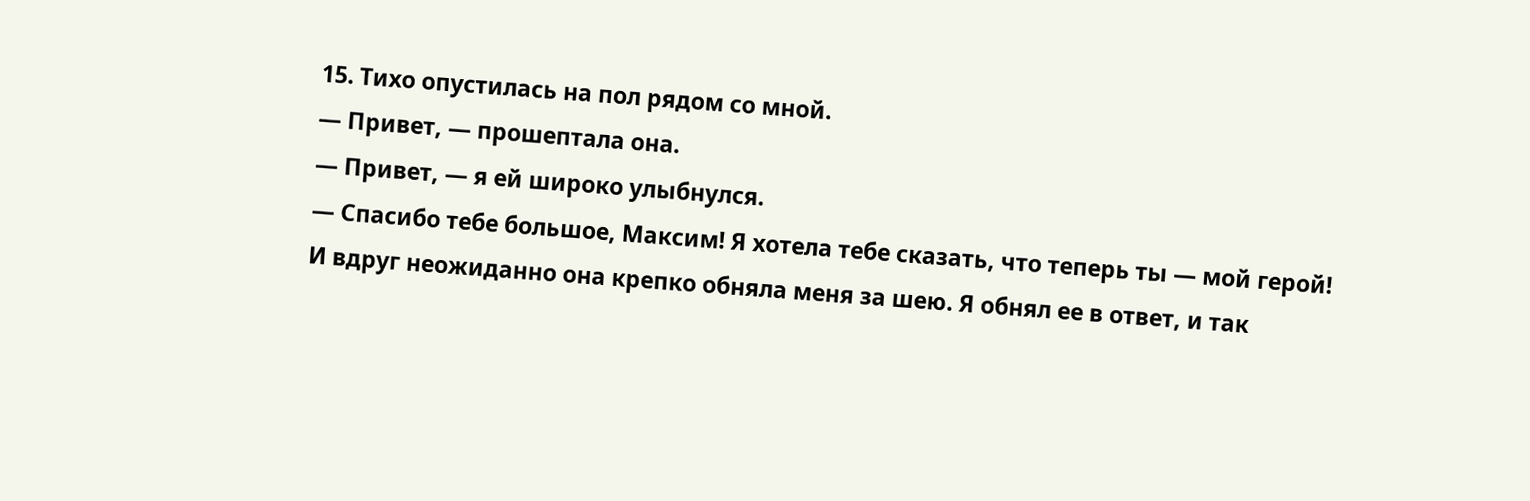15. Тихо опустилась на пол рядом со мной.
— Привет, — прошептала она.
— Привет, — я ей широко улыбнулся.
— Спасибо тебе большое, Максим! Я хотела тебе сказать, что теперь ты — мой герой!
И вдруг неожиданно она крепко обняла меня за шею. Я обнял ее в ответ, и так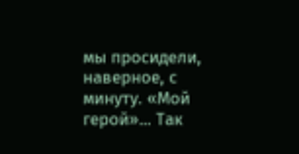мы просидели, наверное, с минуту. «Мой герой»... Так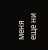меня еще ни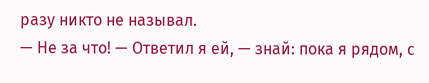разу никто не называл.
— Не за что! — Ответил я ей, — знай: пока я рядом, с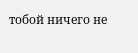тобой ничего не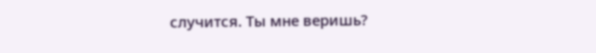случится. Ты мне веришь?